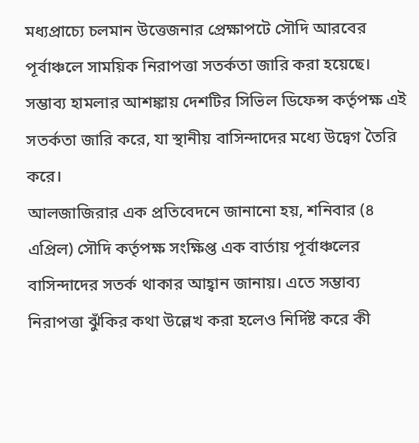মধ্যপ্রাচ্যে চলমান উত্তেজনার প্রেক্ষাপটে সৌদি আরবের পূর্বাঞ্চলে সাময়িক নিরাপত্তা সতর্কতা জারি করা হয়েছে। সম্ভাব্য হামলার আশঙ্কায় দেশটির সিভিল ডিফেন্স কর্তৃপক্ষ এই সতর্কতা জারি করে, যা স্থানীয় বাসিন্দাদের মধ্যে উদ্বেগ তৈরি করে।
আলজাজিরার এক প্রতিবেদনে জানানো হয়, শনিবার (৪ এপ্রিল) সৌদি কর্তৃপক্ষ সংক্ষিপ্ত এক বার্তায় পূর্বাঞ্চলের বাসিন্দাদের সতর্ক থাকার আহ্বান জানায়। এতে সম্ভাব্য নিরাপত্তা ঝুঁকির কথা উল্লেখ করা হলেও নির্দিষ্ট করে কী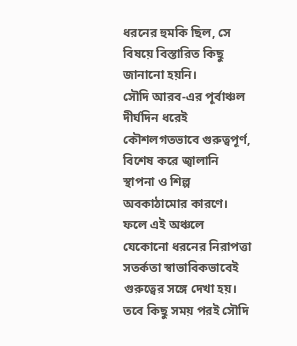ধরনের হুমকি ছিল, সে বিষয়ে বিস্তারিত কিছু জানানো হয়নি।
সৌদি আরব-এর পূর্বাঞ্চল দীর্ঘদিন ধরেই কৌশলগতভাবে গুরুত্বপূর্ণ, বিশেষ করে জ্বালানি স্থাপনা ও শিল্প অবকাঠামোর কারণে। ফলে এই অঞ্চলে যেকোনো ধরনের নিরাপত্তা সতর্কতা স্বাভাবিকভাবেই গুরুত্বের সঙ্গে দেখা হয়।
তবে কিছু সময় পরই সৌদি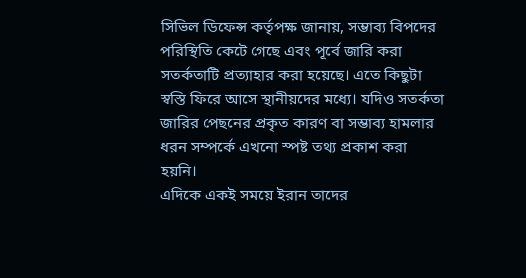সিভিল ডিফেন্স কর্তৃপক্ষ জানায়, সম্ভাব্য বিপদের পরিস্থিতি কেটে গেছে এবং পূর্বে জারি করা সতর্কতাটি প্রত্যাহার করা হয়েছে। এতে কিছুটা স্বস্তি ফিরে আসে স্থানীয়দের মধ্যে। যদিও সতর্কতা জারির পেছনের প্রকৃত কারণ বা সম্ভাব্য হামলার ধরন সম্পর্কে এখনো স্পষ্ট তথ্য প্রকাশ করা হয়নি।
এদিকে একই সময়ে ইরান তাদের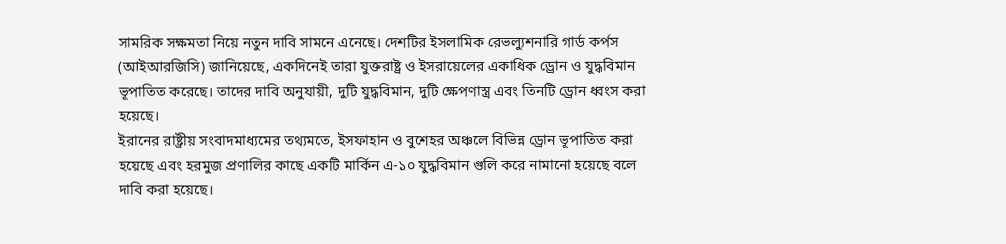সামরিক সক্ষমতা নিয়ে নতুন দাবি সামনে এনেছে। দেশটির ইসলামিক রেভল্যুশনারি গার্ড কর্পস (আইআরজিসি) জানিয়েছে, একদিনেই তারা যুক্তরাষ্ট্র ও ইসরায়েলের একাধিক ড্রোন ও যুদ্ধবিমান ভূপাতিত করেছে। তাদের দাবি অনুযায়ী, দুটি যুদ্ধবিমান, দুটি ক্ষেপণাস্ত্র এবং তিনটি ড্রোন ধ্বংস করা হয়েছে।
ইরানের রাষ্ট্রীয় সংবাদমাধ্যমের তথ্যমতে, ইসফাহান ও বুশেহর অঞ্চলে বিভিন্ন ড্রোন ভূপাতিত করা হয়েছে এবং হরমুজ প্রণালির কাছে একটি মার্কিন এ-১০ যুদ্ধবিমান গুলি করে নামানো হয়েছে বলে দাবি করা হয়েছে।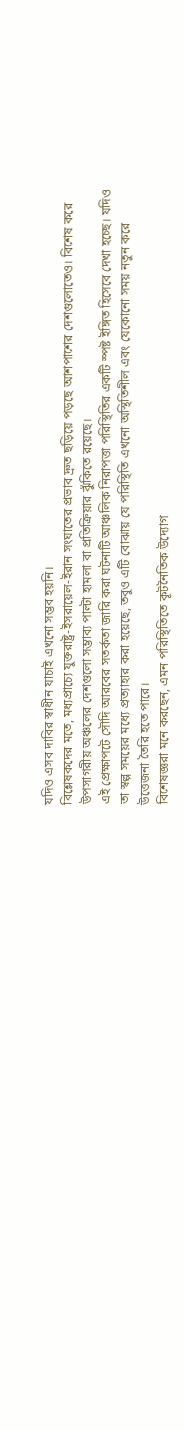যদিও এসব দাবির স্বাধীন যাচাই এখনো সম্ভব হয়নি।
বিশ্লেষকদের মতে, মধ্যপ্রাচ্যে যুক্তরাষ্ট্র-ইসরায়েল-ইরান সংঘাতের প্রভাব দ্রুত ছড়িয়ে পড়ছে আশপাশের দেশগুলোতেও। বিশেষ করে উপসাগরীয় অঞ্চলের দেশগুলো সম্ভাব্য পাল্টা হামলা বা প্রতিক্রিয়ার ঝুঁকিতে রয়েছে।
এই প্রেক্ষাপটে সৌদি আরবের সতর্কতা জারি করা ঘটনাটি আঞ্চলিক নিরাপত্তা পরিস্থিতির একটি স্পষ্ট ইঙ্গিত হিসেবে দেখা হচ্ছে। যদিও তা স্বল্প সময়ের মধ্যে প্রত্যাহার করা হয়েছে, তবুও এটি বোঝায় যে পরিস্থিতি এখনো অস্থিতিশীল এবং যেকোনো সময় নতুন করে উত্তেজনা তৈরি হতে পারে।
বিশেষজ্ঞরা মনে করছেন, এমন পরিস্থিতিতে কূটনৈতিক উদ্যোগ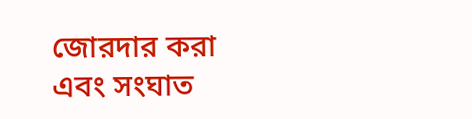জোরদার করা এবং সংঘাত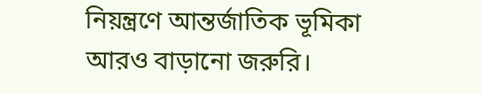নিয়ন্ত্রণে আন্তর্জাতিক ভূমিকা আরও বাড়ানো জরুরি।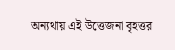অন্যথায় এই উত্তেজনা বৃহত্তর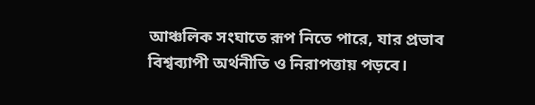আঞ্চলিক সংঘাতে রূপ নিতে পারে, যার প্রভাব বিশ্বব্যাপী অর্থনীতি ও নিরাপত্তায় পড়বে।